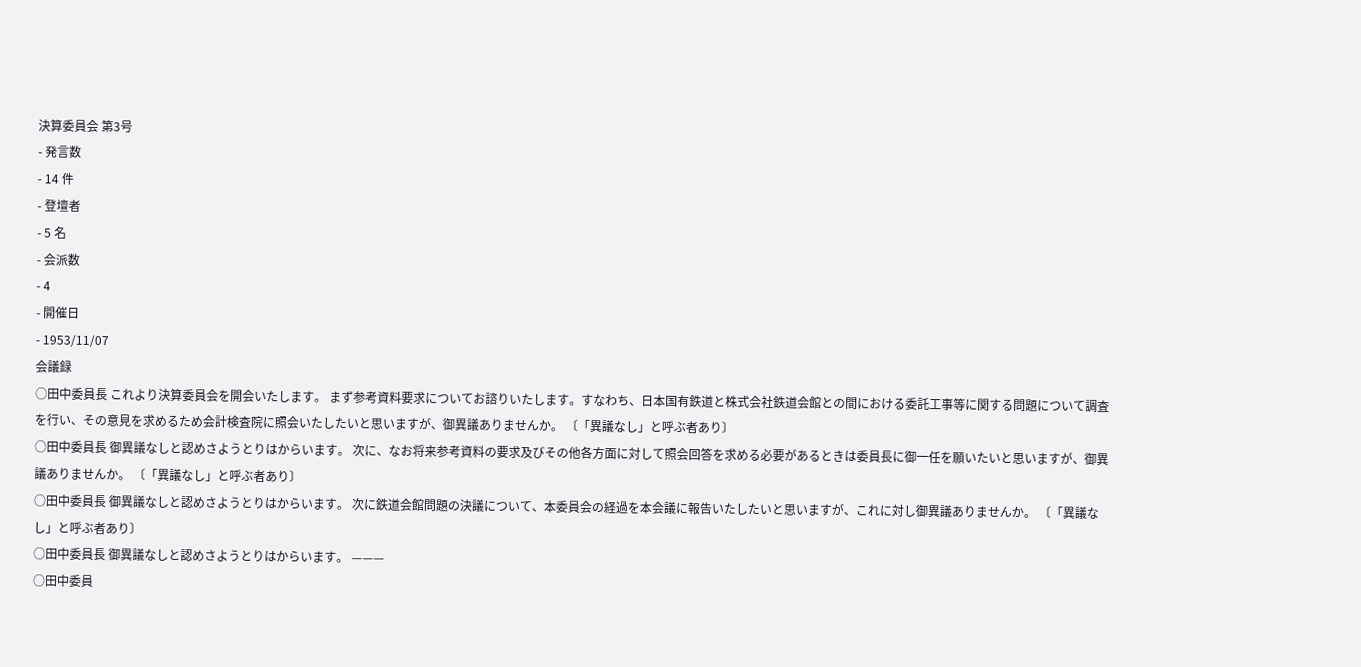決算委員会 第3号
- 発言数
- 14 件
- 登壇者
- 5 名
- 会派数
- 4
- 開催日
- 1953/11/07
会議録
○田中委員長 これより決算委員会を開会いたします。 まず参考資料要求についてお諮りいたします。すなわち、日本国有鉄道と株式会社鉄道会館との間における委託工事等に関する問題について調査を行い、その意見を求めるため会計検査院に照会いたしたいと思いますが、御異議ありませんか。 〔「異議なし」と呼ぶ者あり〕
○田中委員長 御異議なしと認めさようとりはからいます。 次に、なお将来参考資料の要求及びその他各方面に対して照会回答を求める必要があるときは委員長に御一任を願いたいと思いますが、御異議ありませんか。 〔「異議なし」と呼ぶ者あり〕
○田中委員長 御異議なしと認めさようとりはからいます。 次に鉄道会館問題の決議について、本委員会の経過を本会議に報告いたしたいと思いますが、これに対し御異議ありませんか。 〔「異議なし」と呼ぶ者あり〕
○田中委員長 御異議なしと認めさようとりはからいます。 ———
○田中委員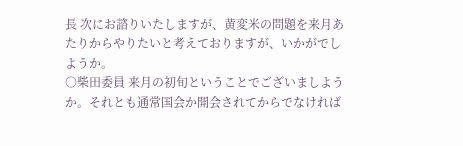長 次にお諮りいたしますが、黄変米の問題を来月あたりからやりたいと考えておりますが、いかがでしようか。
○柴田委員 来月の初旬ということでございましようか。それとも通常国会か開会されてからでなければ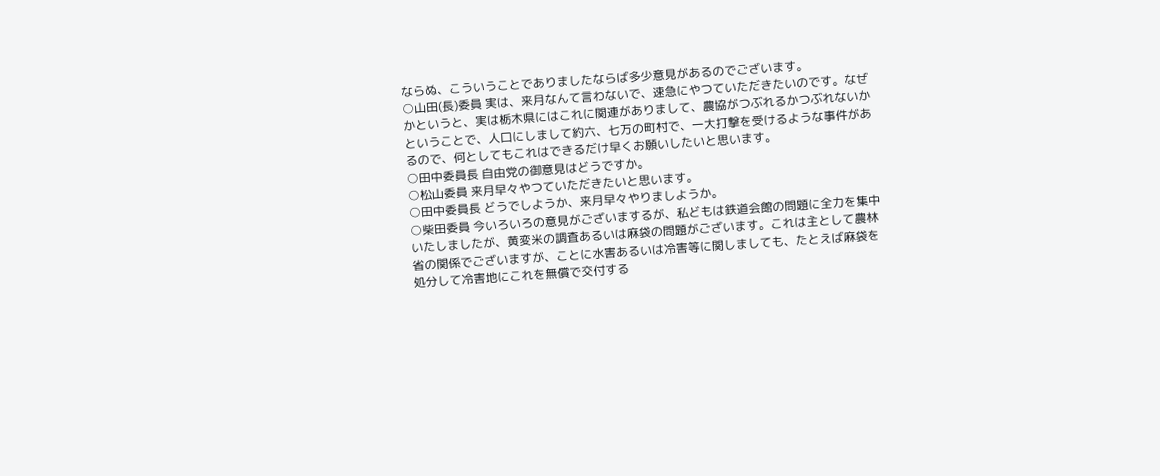ならぬ、こういうことでありましたならば多少意見があるのでございます。
○山田(長)委員 実は、来月なんて言わないで、速急にやつていただきたいのです。なぜかというと、実は栃木県にはこれに関連がありまして、農協がつぶれるかつぶれないかということで、人口にしまして約六、七万の町村で、一大打撃を受けるような事件があるので、何としてもこれはできるだけ早くお願いしたいと思います。
○田中委員長 自由党の御意見はどうですか。
○松山委員 来月早々やつていただきたいと思います。
○田中委員長 どうでしようか、来月早々やりましようか。
○柴田委員 今いろいろの意見がございまするが、私どもは鉄道会館の問題に全力を集中いたしましたが、黄変米の調査あるいは麻袋の問題がございます。これは主として農林省の関係でございますが、ことに水害あるいは冷害等に関しましても、たとえば麻袋を処分して冷害地にこれを無償で交付する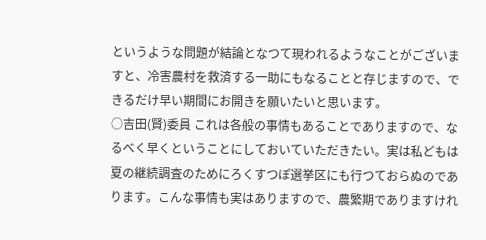というような問題が結論となつて現われるようなことがございますと、冷害農村を救済する一助にもなることと存じますので、できるだけ早い期間にお開きを願いたいと思います。
○吉田(賢)委員 これは各般の事情もあることでありますので、なるべく早くということにしておいていただきたい。実は私どもは夏の継続調査のためにろくすつぽ選挙区にも行つておらぬのであります。こんな事情も実はありますので、農繁期でありますけれ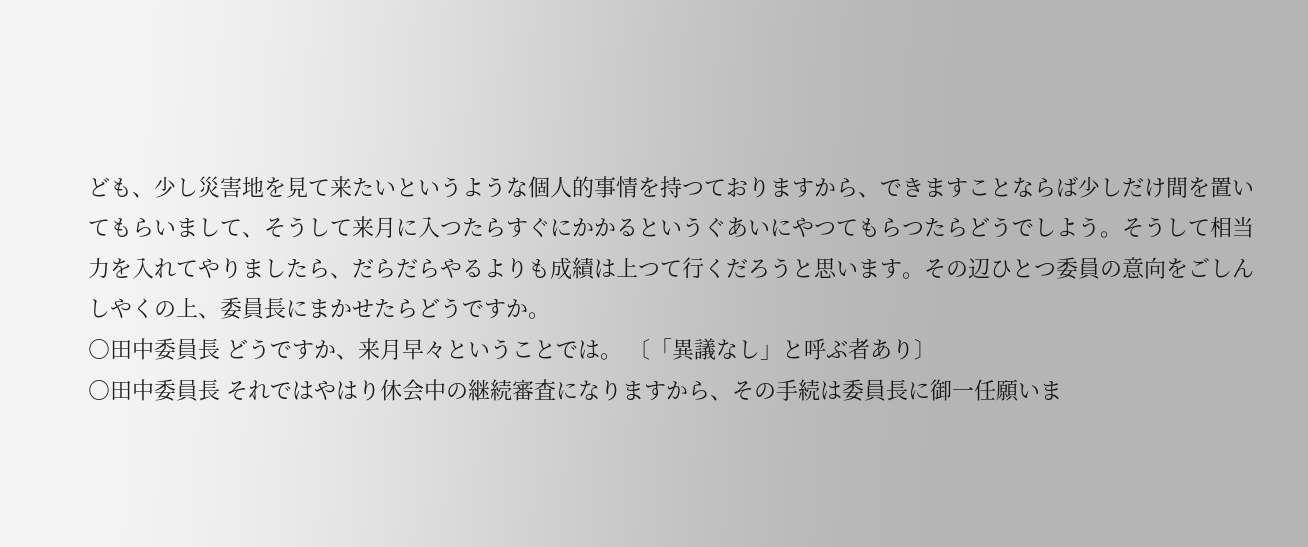ども、少し災害地を見て来たいというような個人的事情を持つておりますから、できますことならば少しだけ間を置いてもらいまして、そうして来月に入つたらすぐにかかるというぐあいにやつてもらつたらどうでしよう。そうして相当力を入れてやりましたら、だらだらやるよりも成績は上つて行くだろうと思います。その辺ひとつ委員の意向をごしんしやくの上、委員長にまかせたらどうですか。
○田中委員長 どうですか、来月早々ということでは。 〔「異議なし」と呼ぶ者あり〕
○田中委員長 それではやはり休会中の継続審査になりますから、その手続は委員長に御一任願いま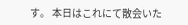す。 本日はこれにて散会いた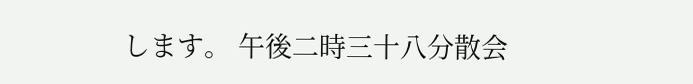します。 午後二時三十八分散会